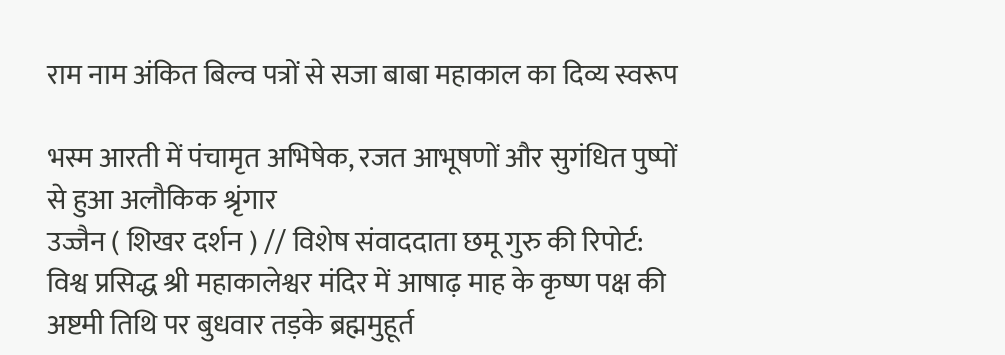राम नाम अंकित बिल्व पत्रों से सजा बाबा महाकाल का दिव्य स्वरूप

भस्म आरती में पंचामृत अभिषेक, रजत आभूषणों और सुगंधित पुष्पों से हुआ अलौकिक श्रृंगार
उज्जैन ( शिखर दर्शन ) // विशेष संवाददाता छमू गुरु की रिपोर्ट: विश्व प्रसिद्ध श्री महाकालेश्वर मंदिर में आषाढ़ माह के कृष्ण पक्ष की अष्टमी तिथि पर बुधवार तड़के ब्रह्ममुहूर्त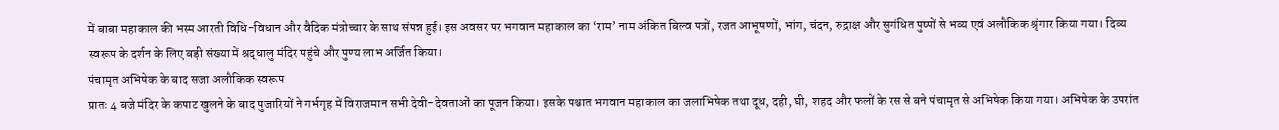में बाबा महाकाल की भस्म आरती विधि-विधान और वैदिक मंत्रोच्चार के साथ संपन्न हुई। इस अवसर पर भगवान महाकाल का ‘राम’ नाम अंकित बिल्व पत्रों, रजत आभूषणों, भांग, चंदन, रुद्राक्ष और सुगंधित पुष्पों से भव्य एवं अलौकिक श्रृंगार किया गया। दिव्य स्वरूप के दर्शन के लिए बड़ी संख्या में श्रद्धालु मंदिर पहुंचे और पुण्य लाभ अर्जित किया।
पंचामृत अभिषेक के बाद सजा अलौकिक स्वरूप
प्रातः 4 बजे मंदिर के कपाट खुलने के बाद पुजारियों ने गर्भगृह में विराजमान सभी देवी-देवताओं का पूजन किया। इसके पश्चात भगवान महाकाल का जलाभिषेक तथा दूध, दही, घी, शहद और फलों के रस से बने पंचामृत से अभिषेक किया गया। अभिषेक के उपरांत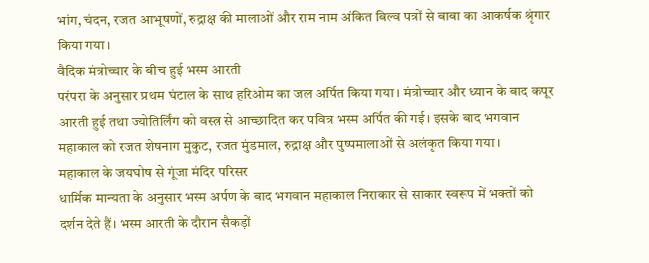भांग, चंदन, रजत आभूषणों, रुद्राक्ष की मालाओं और राम नाम अंकित बिल्व पत्रों से बाबा का आकर्षक श्रृंगार किया गया।
वैदिक मंत्रोच्चार के बीच हुई भस्म आरती
परंपरा के अनुसार प्रथम घंटाल के साथ हरिओम का जल अर्पित किया गया। मंत्रोच्चार और ध्यान के बाद कपूर आरती हुई तथा ज्योतिर्लिंग को वस्त्र से आच्छादित कर पवित्र भस्म अर्पित की गई। इसके बाद भगवान महाकाल को रजत शेषनाग मुकुट, रजत मुंडमाल, रुद्राक्ष और पुष्पमालाओं से अलंकृत किया गया।
महाकाल के जयघोष से गूंजा मंदिर परिसर
धार्मिक मान्यता के अनुसार भस्म अर्पण के बाद भगवान महाकाल निराकार से साकार स्वरूप में भक्तों को दर्शन देते हैं। भस्म आरती के दौरान सैकड़ों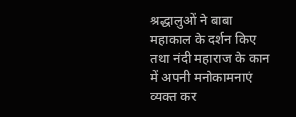श्रद्धालुओं ने बाबा महाकाल के दर्शन किए तथा नंदी महाराज के कान में अपनी मनोकामनाएं व्यक्त कर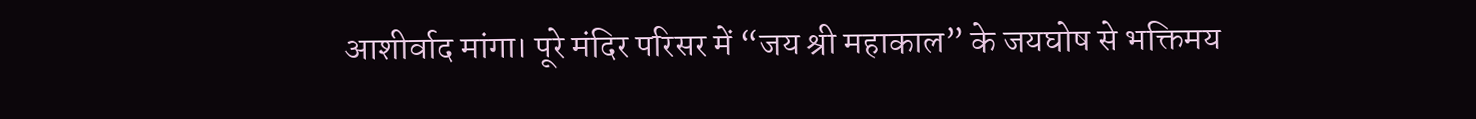आशीर्वाद मांगा। पूरे मंदिर परिसर में “जय श्री महाकाल” के जयघोष से भक्तिमय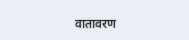वातावरण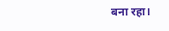बना रहा।